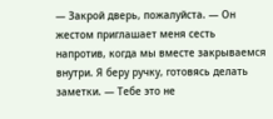— Закрой дверь, пожалуйста. — Он жестом приглашает меня сесть напротив, когда мы вместе закрываемся внутри. Я беру ручку, готовясь делать заметки. — Тебе это не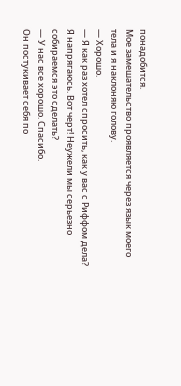понадобится.
Мое замешательство проявляется через язык моего тела и я наклоняю голову.
— Хорошо.
— Я как раз хотел спросить, как у вас с Риффом дела?
Я напрягаюсь. Вот черт! Неужели мы серьезно собираемся это сделать?
— У нас все хорошо. Спасибо.
Он постукивает себя по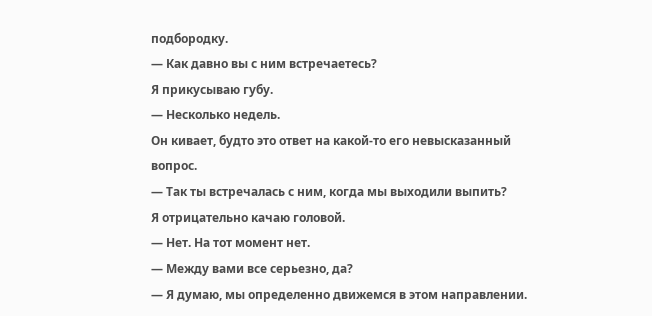подбородку.
— Как давно вы с ним встречаетесь?
Я прикусываю губу.
— Несколько недель.
Он кивает, будто это ответ на какой-то его невысказанный вопрос.
— Так ты встречалась с ним, когда мы выходили выпить?
Я отрицательно качаю головой.
— Нет. На тот момент нет.
— Между вами все серьезно, да?
— Я думаю, мы определенно движемся в этом направлении.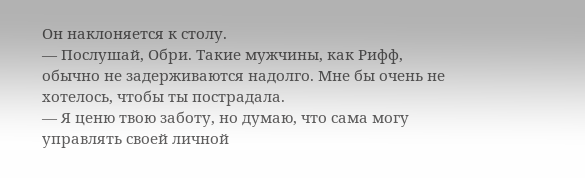Он наклоняется к столу.
— Послушай, Обри. Такие мужчины, как Рифф, обычно не задерживаются надолго. Мне бы очень не хотелось, чтобы ты пострадала.
— Я ценю твою заботу, но думаю, что сама могу управлять своей личной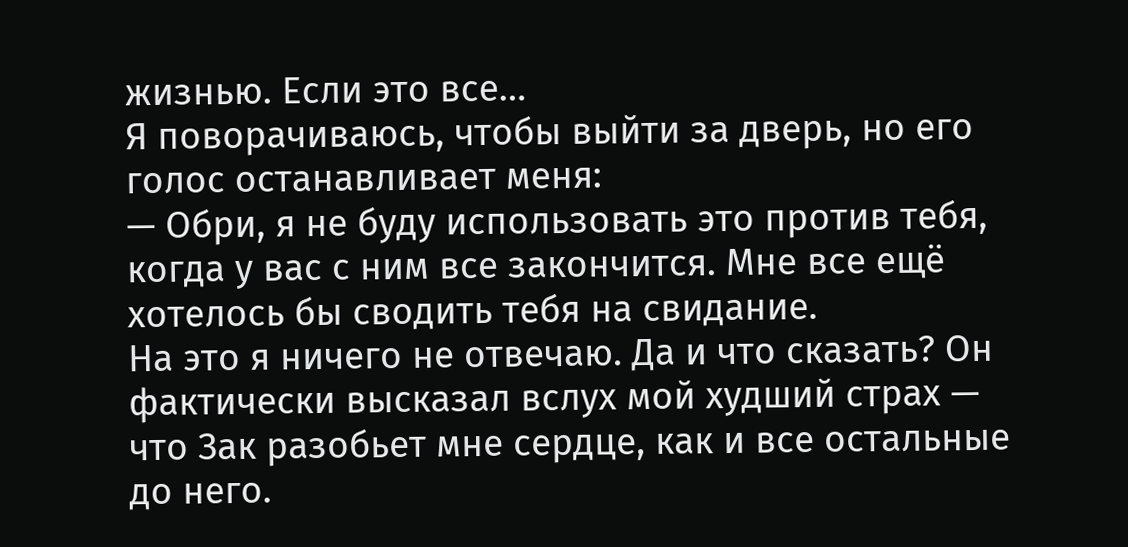жизнью. Если это все…
Я поворачиваюсь, чтобы выйти за дверь, но его голос останавливает меня:
— Обри, я не буду использовать это против тебя, когда у вас с ним все закончится. Мне все ещё хотелось бы сводить тебя на свидание.
На это я ничего не отвечаю. Да и что сказать? Он фактически высказал вслух мой худший страх — что Зак разобьет мне сердце, как и все остальные до него.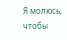Я молюсь, чтобы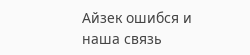Айзек ошибся и наша связь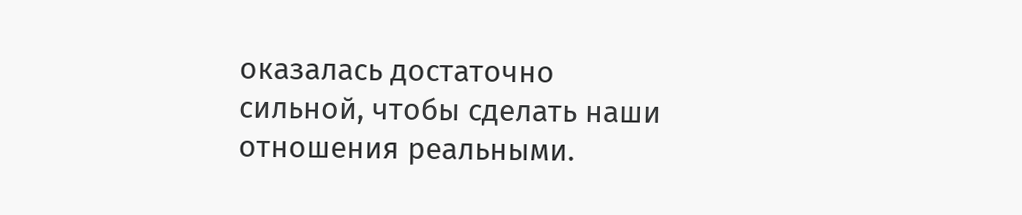оказалась достаточно сильной, чтобы сделать наши отношения реальными.